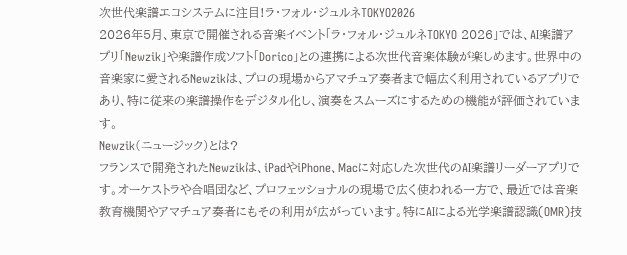次世代楽譜エコシステムに注目!ラ・フォル・ジュルネTOKYO2026
2026年5月、東京で開催される音楽イベント「ラ・フォル・ジュルネTOKYO 2026」では、AI楽譜アプリ「Newzik」や楽譜作成ソフト「Dorico」との連携による次世代音楽体験が楽しめます。世界中の音楽家に愛されるNewzikは、プロの現場からアマチュア奏者まで幅広く利用されているアプリであり、特に従来の楽譜操作をデジタル化し、演奏をスムーズにするための機能が評価されています。
Newzik(ニュージック)とは?
フランスで開発されたNewzikは、iPadやiPhone、Macに対応した次世代のAI楽譜リーダーアプリです。オーケストラや合唱団など、プロフェッショナルの現場で広く使われる一方で、最近では音楽教育機関やアマチュア奏者にもその利用が広がっています。特にAIによる光学楽譜認識(OMR)技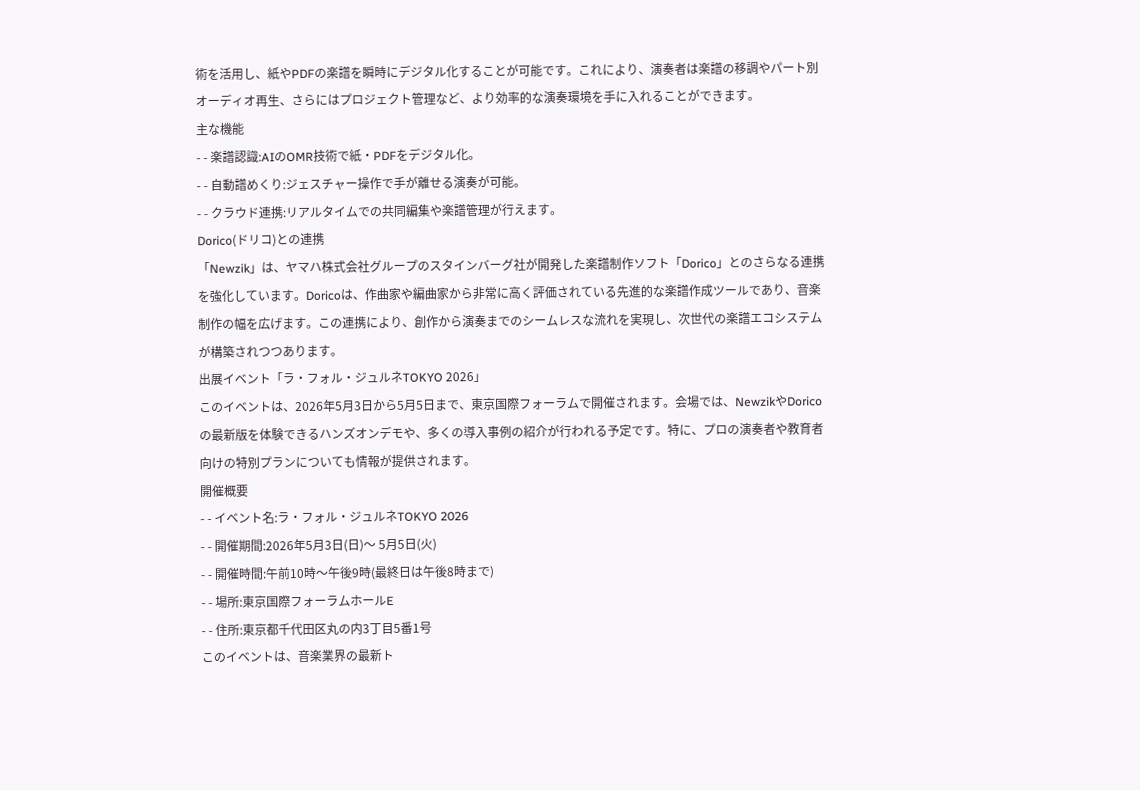術を活用し、紙やPDFの楽譜を瞬時にデジタル化することが可能です。これにより、演奏者は楽譜の移調やパート別オーディオ再生、さらにはプロジェクト管理など、より効率的な演奏環境を手に入れることができます。
主な機能
- - 楽譜認識:AIのOMR技術で紙・PDFをデジタル化。
- - 自動譜めくり:ジェスチャー操作で手が離せる演奏が可能。
- - クラウド連携:リアルタイムでの共同編集や楽譜管理が行えます。
Dorico(ドリコ)との連携
「Newzik」は、ヤマハ株式会社グループのスタインバーグ社が開発した楽譜制作ソフト「Dorico」とのさらなる連携を強化しています。Doricoは、作曲家や編曲家から非常に高く評価されている先進的な楽譜作成ツールであり、音楽制作の幅を広げます。この連携により、創作から演奏までのシームレスな流れを実現し、次世代の楽譜エコシステムが構築されつつあります。
出展イベント「ラ・フォル・ジュルネTOKYO 2026」
このイベントは、2026年5月3日から5月5日まで、東京国際フォーラムで開催されます。会場では、NewzikやDoricoの最新版を体験できるハンズオンデモや、多くの導入事例の紹介が行われる予定です。特に、プロの演奏者や教育者向けの特別プランについても情報が提供されます。
開催概要
- - イベント名:ラ・フォル・ジュルネTOKYO 2026
- - 開催期間:2026年5月3日(日)〜 5月5日(火)
- - 開催時間:午前10時〜午後9時(最終日は午後8時まで)
- - 場所:東京国際フォーラムホールE
- - 住所:東京都千代田区丸の内3丁目5番1号
このイベントは、音楽業界の最新ト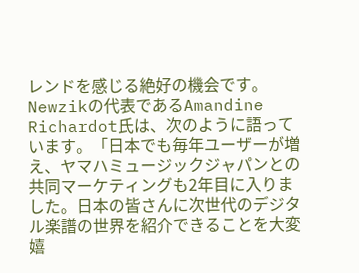レンドを感じる絶好の機会です。Newzikの代表であるAmandine Richardot氏は、次のように語っています。「日本でも毎年ユーザーが増え、ヤマハミュージックジャパンとの共同マーケティングも2年目に入りました。日本の皆さんに次世代のデジタル楽譜の世界を紹介できることを大変嬉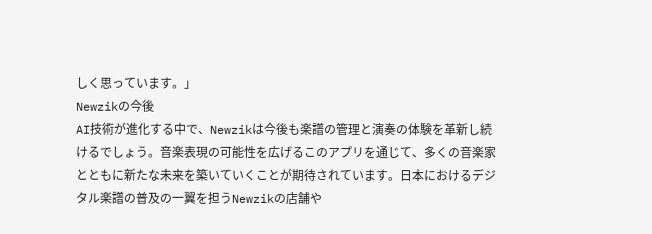しく思っています。」
Newzikの今後
AI技術が進化する中で、Newzikは今後も楽譜の管理と演奏の体験を革新し続けるでしょう。音楽表現の可能性を広げるこのアプリを通じて、多くの音楽家とともに新たな未来を築いていくことが期待されています。日本におけるデジタル楽譜の普及の一翼を担うNewzikの店舗や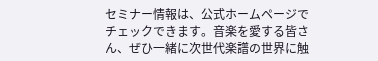セミナー情報は、公式ホームページでチェックできます。音楽を愛する皆さん、ぜひ一緒に次世代楽譜の世界に触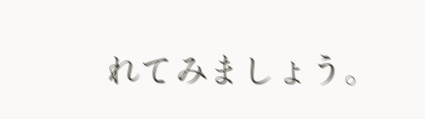れてみましょう。